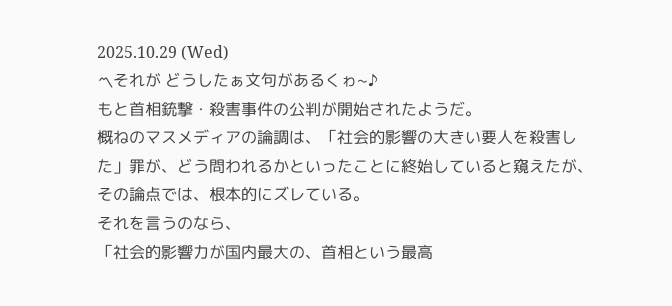2025.10.29 (Wed)
〽それが どうしたぁ文句があるくゎ~♪
もと首相銃撃・殺害事件の公判が開始されたようだ。
概ねのマスメディアの論調は、「社会的影響の大きい要人を殺害した」罪が、どう問われるかといったことに終始していると窺えたが、その論点では、根本的にズレている。
それを言うのなら、
「社会的影響力が国内最大の、首相という最高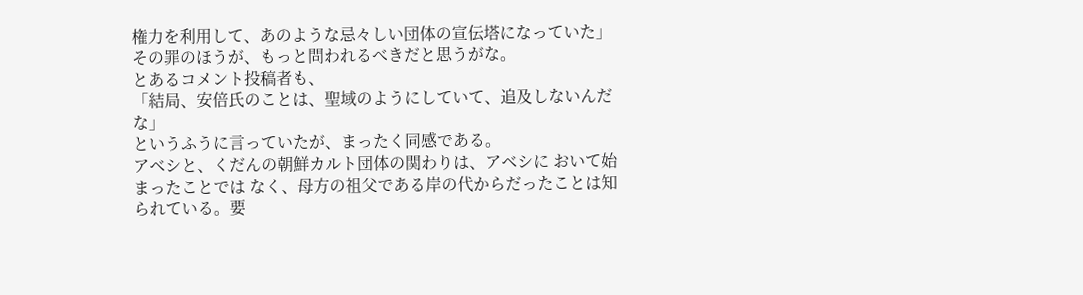権力を利用して、あのような忌々しい団体の宣伝塔になっていた」その罪のほうが、もっと問われるべきだと思うがな。
とあるコメント投稿者も、
「結局、安倍氏のことは、聖域のようにしていて、追及しないんだな」
というふうに言っていたが、まったく同感である。
アベシと、くだんの朝鮮カルト団体の関わりは、アベシに おいて始まったことでは なく、母方の祖父である岸の代からだったことは知られている。要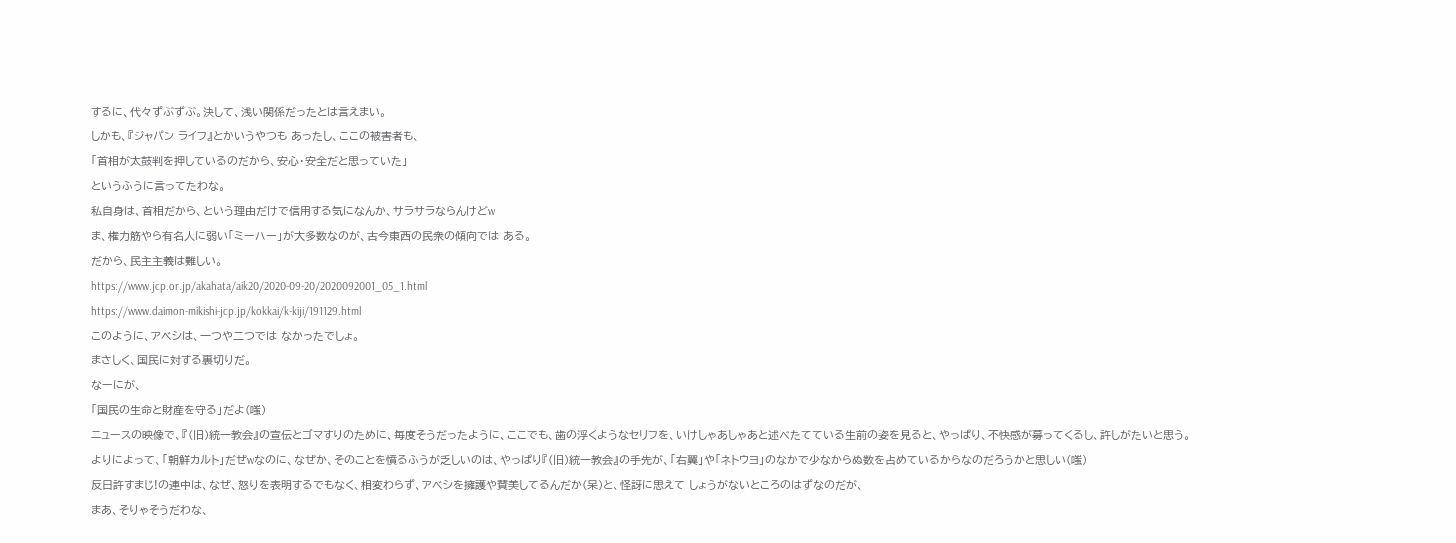するに、代々ずぶずぶ。決して、浅い関係だったとは言えまい。
しかも、『ジャパン ライフ』とかいうやつも あったし、ここの被害者も、
「首相が太鼓判を押しているのだから、安心・安全だと思っていた」
というふうに言ってたわな。
私自身は、首相だから、という理由だけで信用する気になんか、サラサラならんけどw
ま、権力筋やら有名人に弱い「ミーハー」が大多数なのが、古今東西の民衆の傾向では ある。
だから、民主主義は難しい。
https://www.jcp.or.jp/akahata/aik20/2020-09-20/2020092001_05_1.html
https://www.daimon-mikishi-jcp.jp/kokkai/k-kiji/191129.html
このように、アベシは、一つや二つでは なかったでしょ。
まさしく、国民に対する裏切りだ。
なーにが、
「国民の生命と財産を守る」だよ(嗤)
ニュースの映像で、『(旧)統一教会』の宣伝とゴマすりのために、毎度そうだったように、ここでも、歯の浮くようなセリフを、いけしゃあしゃあと述べたてている生前の姿を見ると、やっぱり、不快感が募ってくるし、許しがたいと思う。
よりによって、「朝鮮カルト」だぜwなのに、なぜか、そのことを憤るふうが乏しいのは、やっぱり『(旧)統一教会』の手先が、「右翼」や「ネトウヨ」のなかで少なからぬ数を占めているからなのだろうかと思しい(嗤)
反日許すまじ!の連中は、なぜ、怒りを表明するでもなく、相変わらず、アベシを擁護や賛美してるんだか(呆)と、怪訝に思えて しょうがないところのはずなのだが、
まあ、そりゃそうだわな、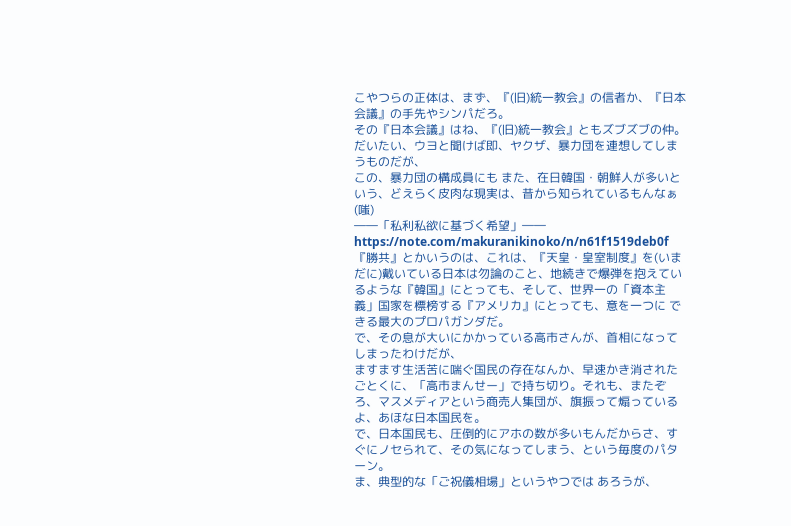こやつらの正体は、まず、『(旧)統一教会』の信者か、『日本会議』の手先やシンパだろ。
その『日本会議』はね、『(旧)統一教会』ともズブズブの仲。
だいたい、ウヨと聞けば即、ヤクザ、暴力団を連想してしまうものだが、
この、暴力団の構成員にも また、在日韓国・朝鮮人が多いという、どえらく皮肉な現実は、昔から知られているもんなぁ(嗤)
――「私利私欲に基づく希望」――
https://note.com/makuranikinoko/n/n61f1519deb0f
『勝共』とかいうのは、これは、『天皇・皇室制度』を(いまだに)戴いている日本は勿論のこと、地続きで爆弾を抱えているような『韓国』にとっても、そして、世界一の「資本主義」国家を標榜する『アメリカ』にとっても、意を一つに できる最大のプロパガンダだ。
で、その息が大いにかかっている高市さんが、首相になってしまったわけだが、
ますます生活苦に喘ぐ国民の存在なんか、早速かき消されたごとくに、「高市まんせー」で持ち切り。それも、またぞろ、マスメディアという商売人集団が、旗振って煽っているよ、あほな日本国民を。
で、日本国民も、圧倒的にアホの数が多いもんだからさ、すぐにノセられて、その気になってしまう、という毎度のパターン。
ま、典型的な「ご祝儀相場」というやつでは あろうが、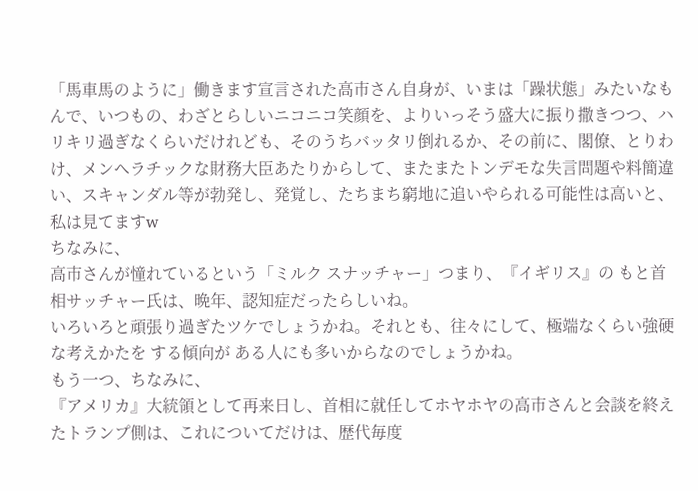「馬車馬のように」働きます宣言された高市さん自身が、いまは「躁状態」みたいなもんで、いつもの、わざとらしいニコニコ笑顔を、よりいっそう盛大に振り撒きつつ、ハリキリ過ぎなくらいだけれども、そのうちバッタリ倒れるか、その前に、閣僚、とりわけ、メンヘラチックな財務大臣あたりからして、またまたトンデモな失言問題や料簡違い、スキャンダル等が勃発し、発覚し、たちまち窮地に追いやられる可能性は高いと、私は見てますw
ちなみに、
高市さんが憧れているという「ミルク スナッチャー」つまり、『イギリス』の もと首相サッチャー氏は、晩年、認知症だったらしいね。
いろいろと頑張り過ぎたツケでしょうかね。それとも、往々にして、極端なくらい強硬な考えかたを する傾向が ある人にも多いからなのでしょうかね。
もう一つ、ちなみに、
『アメリカ』大統領として再来日し、首相に就任してホヤホヤの高市さんと会談を終えたトランプ側は、これについてだけは、歴代毎度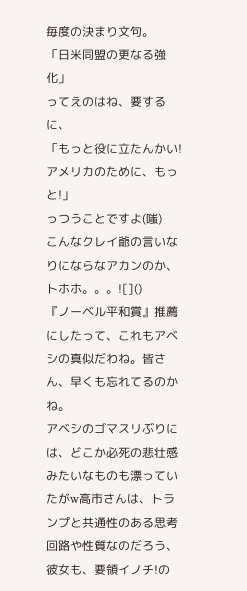毎度の決まり文句。
「日米同盟の更なる強化」
ってえのはね、要するに、
「もっと役に立たんかい!アメリカのために、もっと!」
っつうことですよ(嗤)
こんなクレイ爺の言いなりにならなアカンのか、トホホ。。。![]()
『ノーベル平和賞』推薦にしたって、これもアベシの真似だわね。皆さん、早くも忘れてるのかね。
アベシのゴマスリぶりには、どこか必死の悲壮感みたいなものも漂っていたがw高市さんは、トランプと共通性のある思考回路や性質なのだろう、彼女も、要領イノチ!の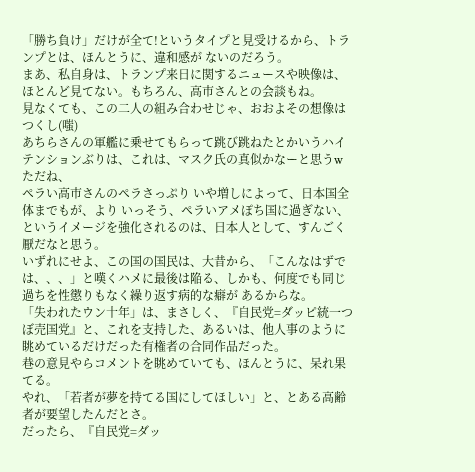「勝ち負け」だけが全て!というタイプと見受けるから、トランプとは、ほんとうに、違和感が ないのだろう。
まあ、私自身は、トランプ来日に関するニュースや映像は、ほとんど見てない。もちろん、高市さんとの会談もね。
見なくても、この二人の組み合わせじゃ、おおよその想像は つくし(嗤)
あちらさんの軍艦に乗せてもらって跳び跳ねたとかいうハイテンションぶりは、これは、マスク氏の真似かなーと思うw
ただね、
ペラい高市さんのペラさっぷり いや増しによって、日本国全体までもが、より いっそう、ペラいアメぽち国に過ぎない、というイメージを強化されるのは、日本人として、すんごく厭だなと思う。
いずれにせよ、この国の国民は、大昔から、「こんなはずでは、、、」と嘆くハメに最後は陥る、しかも、何度でも同じ過ちを性懲りもなく繰り返す病的な癖が あるからな。
「失われたウン十年」は、まさしく、『自民党=ダッピ統一つぼ売国党』と、これを支持した、あるいは、他人事のように眺めているだけだった有権者の合同作品だった。
巷の意見やらコメントを眺めていても、ほんとうに、呆れ果てる。
やれ、「若者が夢を持てる国にしてほしい」と、とある高齢者が要望したんだとさ。
だったら、『自民党=ダッ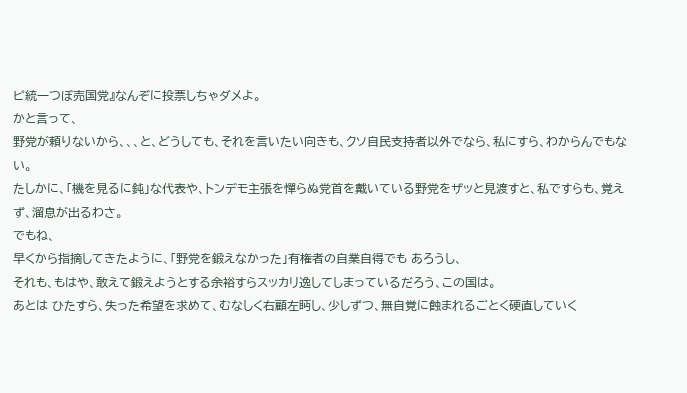ピ統一つぼ売国党』なんぞに投票しちゃダメよ。
かと言って、
野党が頼りないから、、、と、どうしても、それを言いたい向きも、クソ自民支持者以外でなら、私にすら、わからんでもない。
たしかに、「機を見るに鈍」な代表や、トンデモ主張を憚らぬ党首を戴いている野党をザッと見渡すと、私ですらも、覚えず、溜息が出るわさ。
でもね、
早くから指摘してきたように、「野党を鍛えなかった」有権者の自業自得でも あろうし、
それも、もはや、敢えて鍛えようとする余裕すらスッカリ逸してしまっているだろう、この国は。
あとは ひたすら、失った希望を求めて、むなしく右顧左眄し、少しずつ、無自覚に蝕まれるごとく硬直していく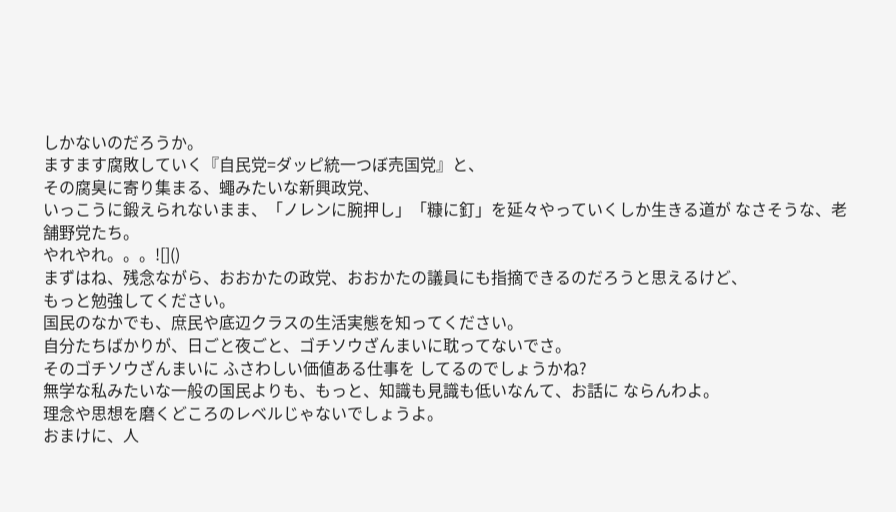しかないのだろうか。
ますます腐敗していく『自民党=ダッピ統一つぼ売国党』と、
その腐臭に寄り集まる、蠅みたいな新興政党、
いっこうに鍛えられないまま、「ノレンに腕押し」「糠に釘」を延々やっていくしか生きる道が なさそうな、老舗野党たち。
やれやれ。。。![]()
まずはね、残念ながら、おおかたの政党、おおかたの議員にも指摘できるのだろうと思えるけど、
もっと勉強してください。
国民のなかでも、庶民や底辺クラスの生活実態を知ってください。
自分たちばかりが、日ごと夜ごと、ゴチソウざんまいに耽ってないでさ。
そのゴチソウざんまいに ふさわしい価値ある仕事を してるのでしょうかね?
無学な私みたいな一般の国民よりも、もっと、知識も見識も低いなんて、お話に ならんわよ。
理念や思想を磨くどころのレベルじゃないでしょうよ。
おまけに、人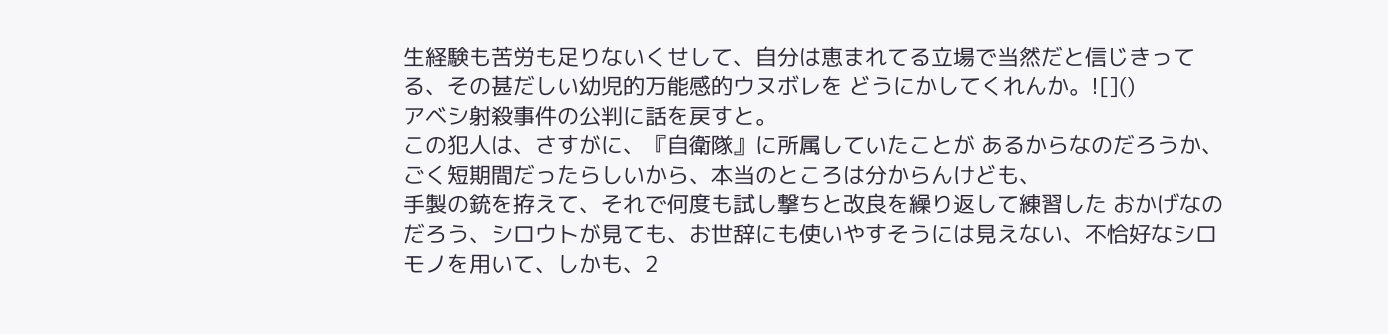生経験も苦労も足りないくせして、自分は恵まれてる立場で当然だと信じきってる、その甚だしい幼児的万能感的ウヌボレを どうにかしてくれんか。![]()
アベシ射殺事件の公判に話を戻すと。
この犯人は、さすがに、『自衛隊』に所属していたことが あるからなのだろうか、ごく短期間だったらしいから、本当のところは分からんけども、
手製の銃を拵えて、それで何度も試し撃ちと改良を繰り返して練習した おかげなのだろう、シロウトが見ても、お世辞にも使いやすそうには見えない、不恰好なシロモノを用いて、しかも、2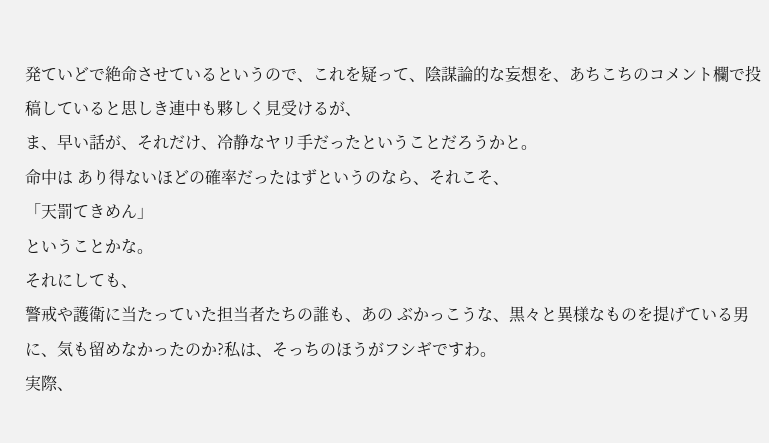発ていどで絶命させているというので、これを疑って、陰謀論的な妄想を、あちこちのコメント欄で投稿していると思しき連中も夥しく見受けるが、
ま、早い話が、それだけ、冷静なヤリ手だったということだろうかと。
命中は あり得ないほどの確率だったはずというのなら、それこそ、
「天罰てきめん」
ということかな。
それにしても、
警戒や護衛に当たっていた担当者たちの誰も、あの ぶかっこうな、黒々と異様なものを提げている男に、気も留めなかったのか?私は、そっちのほうがフシギですわ。
実際、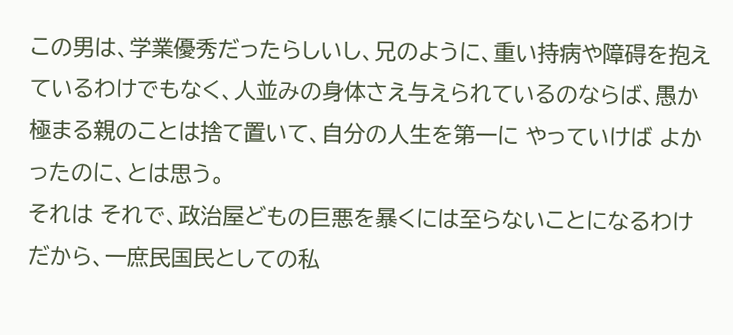この男は、学業優秀だったらしいし、兄のように、重い持病や障碍を抱えているわけでもなく、人並みの身体さえ与えられているのならば、愚か極まる親のことは捨て置いて、自分の人生を第一に やっていけば よかったのに、とは思う。
それは それで、政治屋どもの巨悪を暴くには至らないことになるわけだから、一庶民国民としての私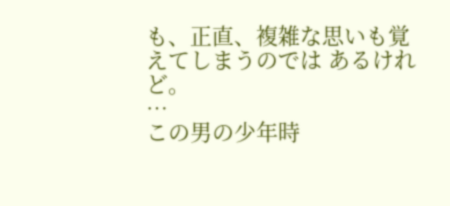も、正直、複雑な思いも覚えてしまうのでは あるけれど。
…
この男の少年時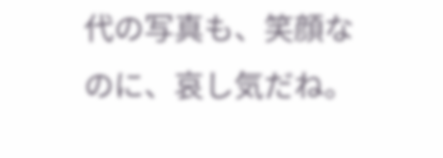代の写真も、笑顔なのに、哀し気だね。